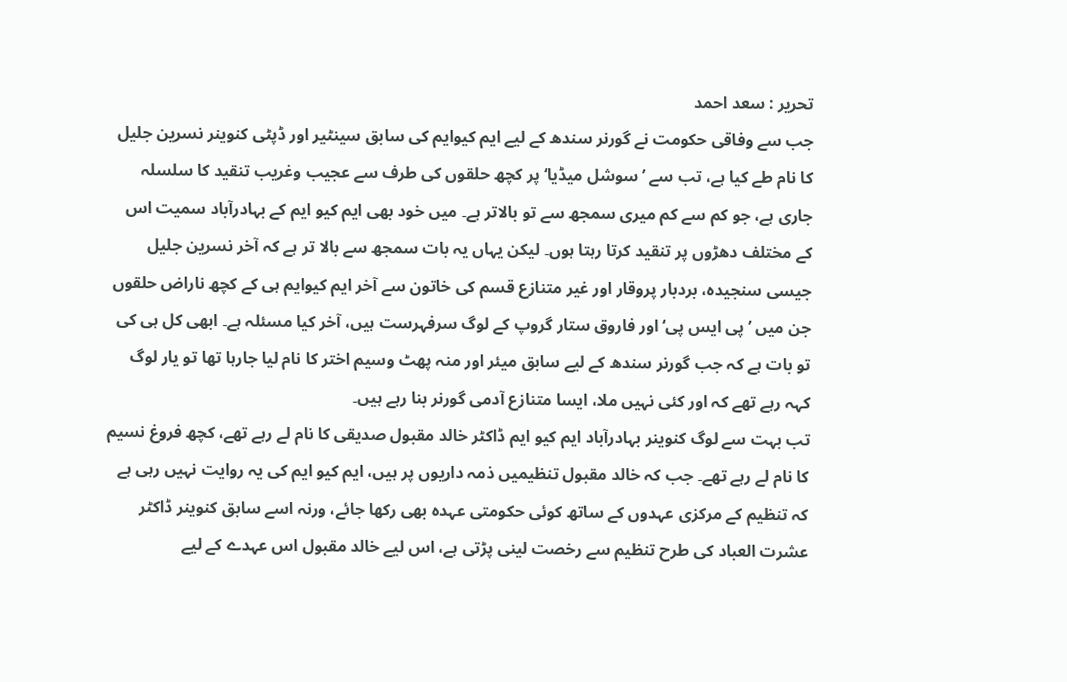تحریر : سعد احمد
جب سے وفاقی حکومت نے گورنر سندھ کے لیے ایم کیوایم کی سابق سینٹیر اور ڈپٹی کنوینر نسرین جلیل کا نام طے کیا ہے، تب سے ’سوشل میڈیا‘ پر کچھ حلقوں کی طرف سے عجیب وغریب تنقید کا سلسلہ جاری ہے، جو کم سے کم میری سمجھ سے تو بالاتر ہے۔ میں خود بھی ایم کیو ایم کے بہادرآباد سمیت اس کے مختلف دھڑوں پر تنقید کرتا رہتا ہوں۔ لیکن یہاں یہ بات سمجھ سے بالا تر ہے کہ آخر نسرین جلیل جیسی سنجیدہ، بردبار پروقار اور غیر متنازع قسم کی خاتون سے آخر ایم کیوایم ہی کے کچھ ناراض حلقوں جن میں ’پی ایس پی‘ اور فاروق ستار گروپ کے لوگ سرفہرست ہیں، آخر کیا مسئلہ ہے۔ ابھی کل ہی کی تو بات ہے کہ جب گورنر سندھ کے لیے سابق میئر اور منہ پھٹ وسیم اختر کا نام لیا جارہا تھا تو یار لوگ کہہ رہے تھے کہ اور کئی نہیں ملا، ایسا متنازع آدمی گورنر بنا رہے ہیں۔
تب بہت سے لوگ کنوینر بہادرآباد ایم کیو ایم ڈاکٹر خالد مقبول صدیقی کا نام لے رہے تھے، کچھ فروغ نسیم کا نام لے رہے تھے۔ جب کہ خالد مقبول تنظیمیں ذمہ داریوں پر ہیں، ایم کیو ایم کی یہ روایت نہیں رہی ہے کہ تنظیم کے مرکزی عہدوں کے ساتھ کوئی حکومتی عہدہ بھی رکھا جائے، ورنہ اسے سابق کنوینر ڈاکٹر عشرت العباد کی طرح تنظیم سے رخصت لینی پڑتی ہے، اس لیے خالد مقبول اس عہدے کے لیے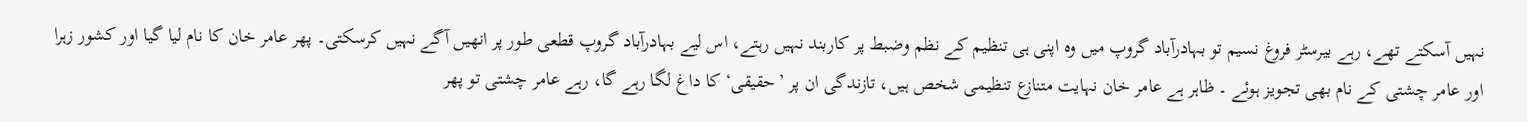نہیں آسکتے تھے، رہے بیرسٹر فروغ نسیم تو بہادرآباد گروپ میں وہ اپنی ہی تنظیم کے نظم وضبط پر کاربند نہیں رہتے، اس لیے بہادرآباد گروپ قطعی طور پر انھیں آگے نہیں کرسکتی۔ پھر عامر خان کا نام لیا گیا اور کشور زہرا اور عامر چشتی کے نام بھی تجویز ہوئے ۔ ظاہر ہے عامر خان نہایت متنازع تنظیمی شخص ہیں، تازندگی ان پر ’حقیقی‘ کا داغ لگا رہے گا، رہے عامر چشتی تو پھر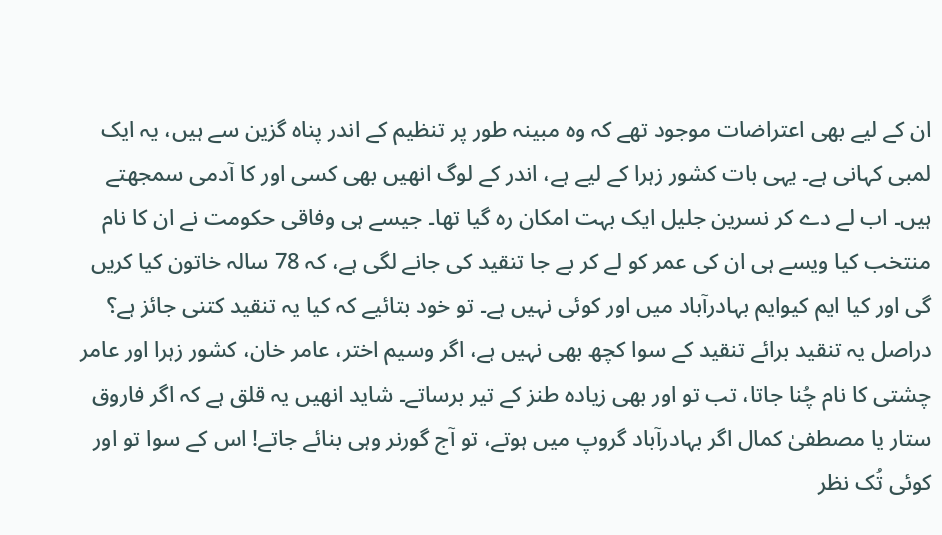ان کے لیے بھی اعتراضات موجود تھے کہ وہ مبینہ طور پر تنظیم کے اندر پناہ گزین سے ہیں، یہ ایک لمبی کہانی ہے۔ یہی بات کشور زہرا کے لیے ہے، اندر کے لوگ انھیں بھی کسی اور کا آدمی سمجھتے ہیں۔ اب لے دے کر نسرین جلیل ایک بہت امکان رہ گیا تھا۔ جیسے ہی وفاقی حکومت نے ان کا نام منتخب کیا ویسے ہی ان کی عمر کو لے کر بے جا تنقید کی جانے لگی ہے، کہ 78 سالہ خاتون کیا کریں گی اور کیا ایم کیوایم بہادرآباد میں اور کوئی نہیں ہے۔ تو خود بتائیے کہ کیا یہ تنقید کتنی جائز ہے؟
دراصل یہ تنقید برائے تنقید کے سوا کچھ بھی نہیں ہے، اگر وسیم اختر، عامر خان، کشور زہرا اور عامر چشتی کا نام چُنا جاتا، تب تو اور بھی زیادہ طنز کے تیر برساتے۔ شاید انھیں یہ قلق ہے کہ اگر فاروق ستار یا مصطفیٰ کمال اگر بہادرآباد گروپ میں ہوتے، تو آج گورنر وہی بنائے جاتے! اس کے سوا تو اور کوئی تُک نظر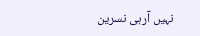نہیں آرہی نسرین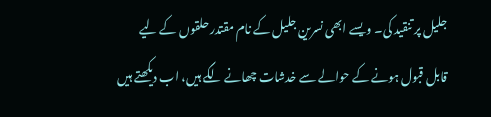جلیل پر تنقید کی۔ ویسے ابھی نسرین جلیل کے نام مقتدر حلقوں کے لیے قابل قبول ہونے کے حوالے سے خدشات چھانے لگے ہیں، اب دیکھتے ہیں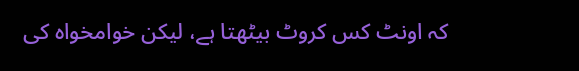کہ اونٹ کس کروٹ بیٹھتا ہے، لیکن خوامخواہ کی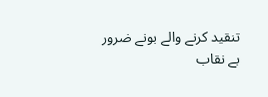تنقید کرنے والے بونے ضرور بے نقاب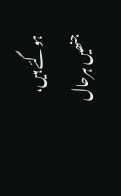ہوگئے ہیں، جنھیں ہرحال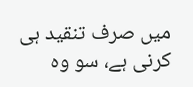میں صرف تنقید ہی کرنی ہے، سو وہ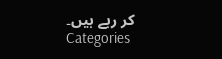کر رہے ہیں۔
Categories